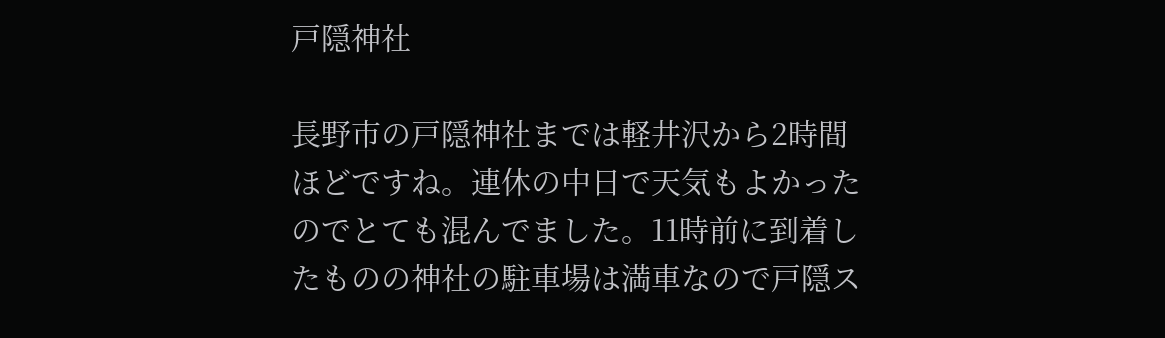戸隠神社

長野市の戸隠神社までは軽井沢から2時間ほどですね。連休の中日で天気もよかったのでとても混んでました。11時前に到着したものの神社の駐車場は満車なので戸隠ス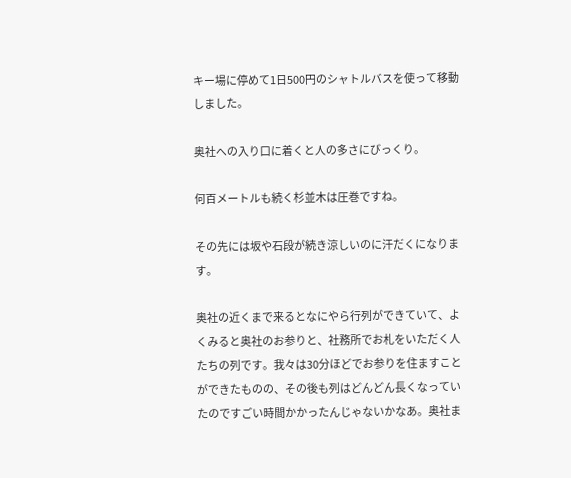キー場に停めて1日500円のシャトルバスを使って移動しました。

奥社への入り口に着くと人の多さにびっくり。

何百メートルも続く杉並木は圧巻ですね。

その先には坂や石段が続き涼しいのに汗だくになります。

奥社の近くまで来るとなにやら行列ができていて、よくみると奥社のお参りと、社務所でお札をいただく人たちの列です。我々は30分ほどでお参りを住ますことができたものの、その後も列はどんどん長くなっていたのですごい時間かかったんじゃないかなあ。奥社ま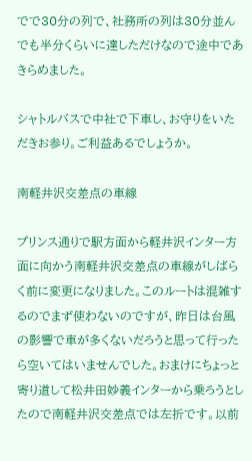でで30分の列で、社務所の列は30分並んでも半分くらいに達しただけなので途中であきらめました。

シャトルバスで中社で下車し、お守りをいただきお参り。ご利益あるでしょうか。

南軽井沢交差点の車線

プリンス通りで駅方面から軽井沢インター方面に向かう南軽井沢交差点の車線がしばらく前に変更になりました。このルートは混雑するのでまず使わないのですが、昨日は台風の影響で車が多くないだろうと思って行ったら空いてはいませんでした。おまけにちょっと寄り道して松井田妙義インターから乗ろうとしたので南軽井沢交差点では左折です。以前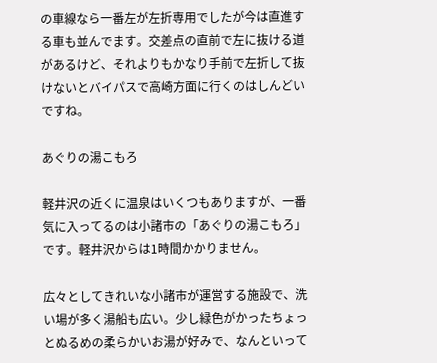の車線なら一番左が左折専用でしたが今は直進する車も並んでます。交差点の直前で左に抜ける道があるけど、それよりもかなり手前で左折して抜けないとバイパスで高崎方面に行くのはしんどいですね。

あぐりの湯こもろ

軽井沢の近くに温泉はいくつもありますが、一番気に入ってるのは小諸市の「あぐりの湯こもろ」です。軽井沢からは1時間かかりません。

広々としてきれいな小諸市が運営する施設で、洗い場が多く湯船も広い。少し緑色がかったちょっとぬるめの柔らかいお湯が好みで、なんといって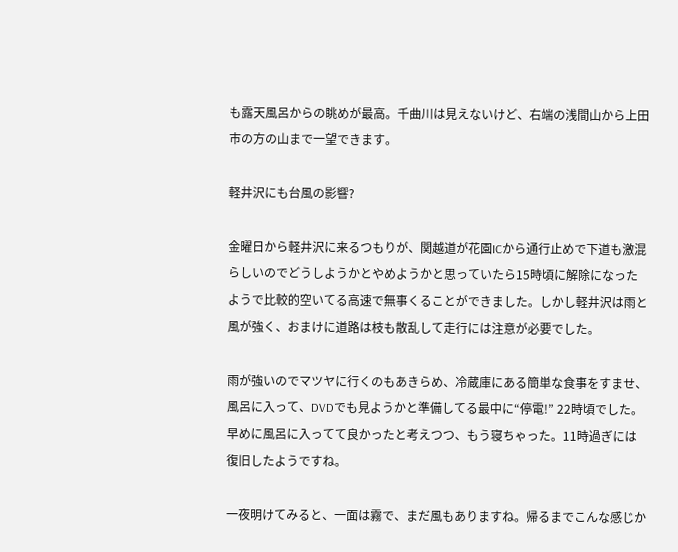も露天風呂からの眺めが最高。千曲川は見えないけど、右端の浅間山から上田市の方の山まで一望できます。

軽井沢にも台風の影響?

金曜日から軽井沢に来るつもりが、関越道が花園ICから通行止めで下道も激混らしいのでどうしようかとやめようかと思っていたら15時頃に解除になったようで比較的空いてる高速で無事くることができました。しかし軽井沢は雨と風が強く、おまけに道路は枝も散乱して走行には注意が必要でした。

雨が強いのでマツヤに行くのもあきらめ、冷蔵庫にある簡単な食事をすませ、風呂に入って、DVDでも見ようかと準備してる最中に“停電!” 22時頃でした。早めに風呂に入ってて良かったと考えつつ、もう寝ちゃった。11時過ぎには復旧したようですね。

一夜明けてみると、一面は霧で、まだ風もありますね。帰るまでこんな感じか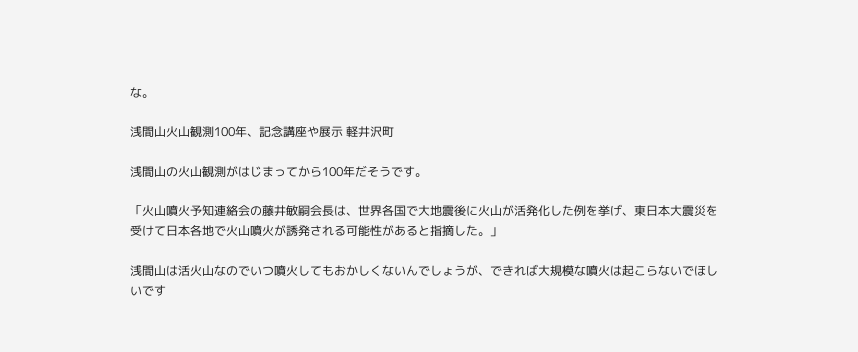な。

浅間山火山観測100年、記念講座や展示 軽井沢町

浅間山の火山観測がはじまってから100年だそうです。

「火山噴火予知連絡会の藤井敏嗣会長は、世界各国で大地震後に火山が活発化した例を挙げ、東日本大震災を受けて日本各地で火山噴火が誘発される可能性があると指摘した。」

浅間山は活火山なのでいつ噴火してもおかしくないんでしょうが、できれば大規模な噴火は起こらないでほしいです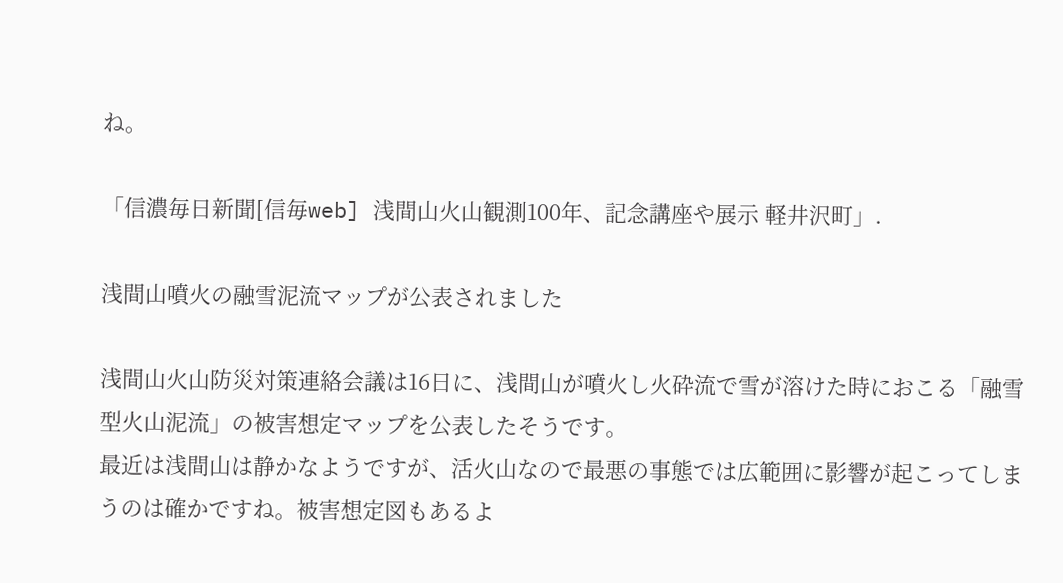ね。

「信濃毎日新聞[信毎web] 浅間山火山観測100年、記念講座や展示 軽井沢町」.

浅間山噴火の融雪泥流マップが公表されました

浅間山火山防災対策連絡会議は16日に、浅間山が噴火し火砕流で雪が溶けた時におこる「融雪型火山泥流」の被害想定マップを公表したそうです。
最近は浅間山は静かなようですが、活火山なので最悪の事態では広範囲に影響が起こってしまうのは確かですね。被害想定図もあるよ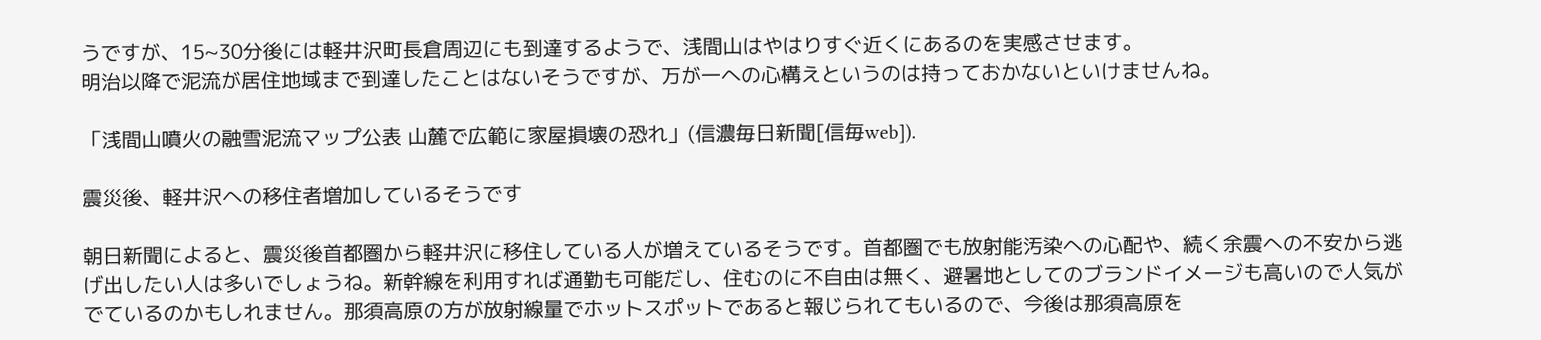うですが、15~30分後には軽井沢町長倉周辺にも到達するようで、浅間山はやはりすぐ近くにあるのを実感させます。
明治以降で泥流が居住地域まで到達したことはないそうですが、万が一への心構えというのは持っておかないといけませんね。

「浅間山噴火の融雪泥流マップ公表 山麓で広範に家屋損壊の恐れ」(信濃毎日新聞[信毎web]).

震災後、軽井沢への移住者増加しているそうです

朝日新聞によると、震災後首都圏から軽井沢に移住している人が増えているそうです。首都圏でも放射能汚染への心配や、続く余震への不安から逃げ出したい人は多いでしょうね。新幹線を利用すれば通勤も可能だし、住むのに不自由は無く、避暑地としてのブランドイメージも高いので人気がでているのかもしれません。那須高原の方が放射線量でホットスポットであると報じられてもいるので、今後は那須高原を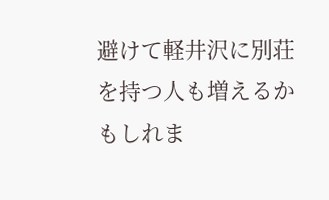避けて軽井沢に別荘を持つ人も増えるかもしれま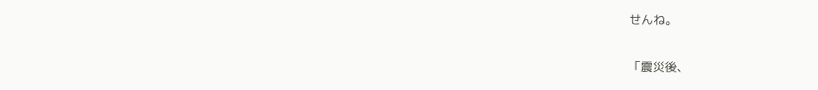せんね。

「震災後、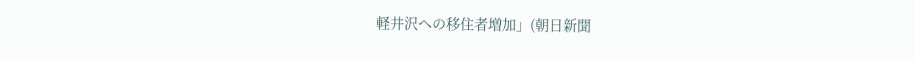軽井沢への移住者増加」(朝日新聞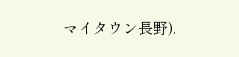マイタウン長野).